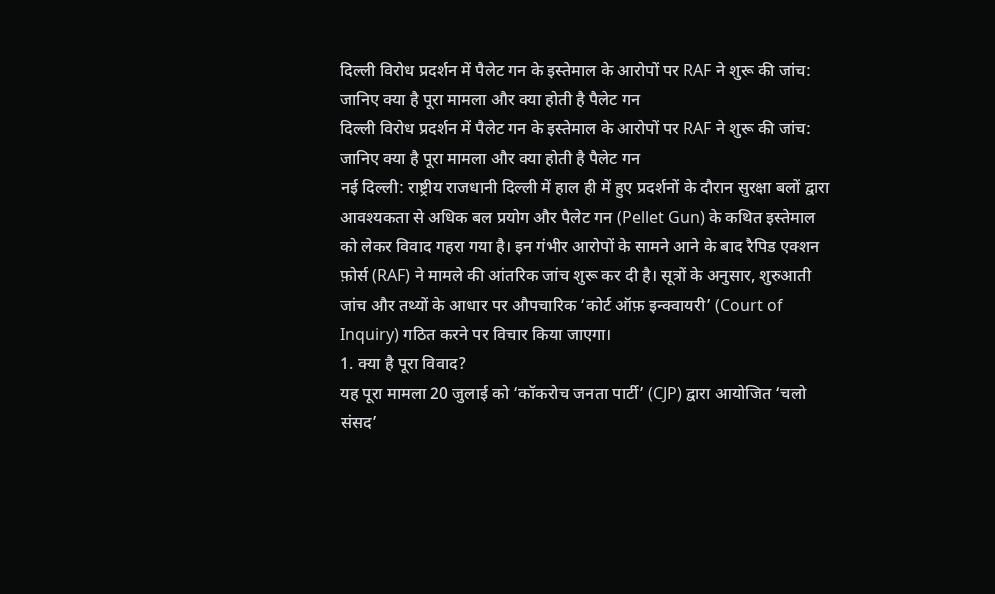दिल्ली विरोध प्रदर्शन में पैलेट गन के इस्तेमाल के आरोपों पर RAF ने शुरू की जांच: जानिए क्या है पूरा मामला और क्या होती है पैलेट गन
दिल्ली विरोध प्रदर्शन में पैलेट गन के इस्तेमाल के आरोपों पर RAF ने शुरू की जांच: जानिए क्या है पूरा मामला और क्या होती है पैलेट गन
नई दिल्ली: राष्ट्रीय राजधानी दिल्ली में हाल ही में हुए प्रदर्शनों के दौरान सुरक्षा बलों द्वारा आवश्यकता से अधिक बल प्रयोग और पैलेट गन (Pellet Gun) के कथित इस्तेमाल को लेकर विवाद गहरा गया है। इन गंभीर आरोपों के सामने आने के बाद रैपिड एक्शन फ़ोर्स (RAF) ने मामले की आंतरिक जांच शुरू कर दी है। सूत्रों के अनुसार, शुरुआती जांच और तथ्यों के आधार पर औपचारिक ‘कोर्ट ऑफ़ इन्क्वायरी’ (Court of Inquiry) गठित करने पर विचार किया जाएगा।
1. क्या है पूरा विवाद?
यह पूरा मामला 20 जुलाई को ‘कॉकरोच जनता पार्टी’ (CJP) द्वारा आयोजित ‘चलो संसद’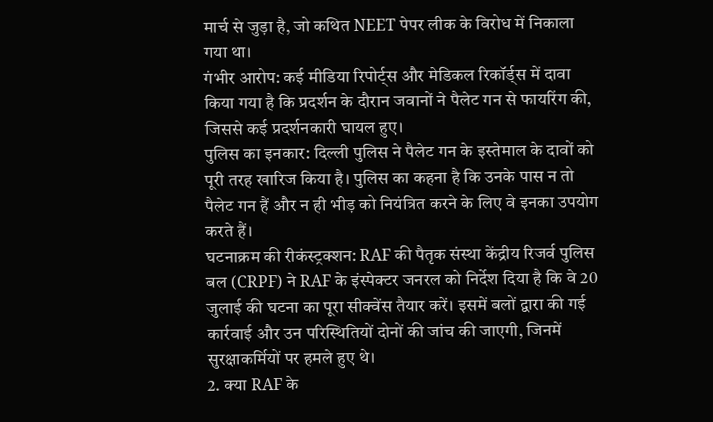मार्च से जुड़ा है, जो कथित NEET पेपर लीक के विरोध में निकाला गया था।
गंभीर आरोप: कई मीडिया रिपोर्ट्स और मेडिकल रिकॉर्ड्स में दावा किया गया है कि प्रदर्शन के दौरान जवानों ने पैलेट गन से फायरिंग की, जिससे कई प्रदर्शनकारी घायल हुए।
पुलिस का इनकार: दिल्ली पुलिस ने पैलेट गन के इस्तेमाल के दावों को पूरी तरह खारिज किया है। पुलिस का कहना है कि उनके पास न तो पैलेट गन हैं और न ही भीड़ को नियंत्रित करने के लिए वे इनका उपयोग करते हैं।
घटनाक्रम की रीकंस्ट्रक्शन: RAF की पैतृक संस्था केंद्रीय रिजर्व पुलिस बल (CRPF) ने RAF के इंस्पेक्टर जनरल को निर्देश दिया है कि वे 20 जुलाई की घटना का पूरा सीक्वेंस तैयार करें। इसमें बलों द्वारा की गई कार्रवाई और उन परिस्थितियों दोनों की जांच की जाएगी, जिनमें सुरक्षाकर्मियों पर हमले हुए थे।
2. क्या RAF के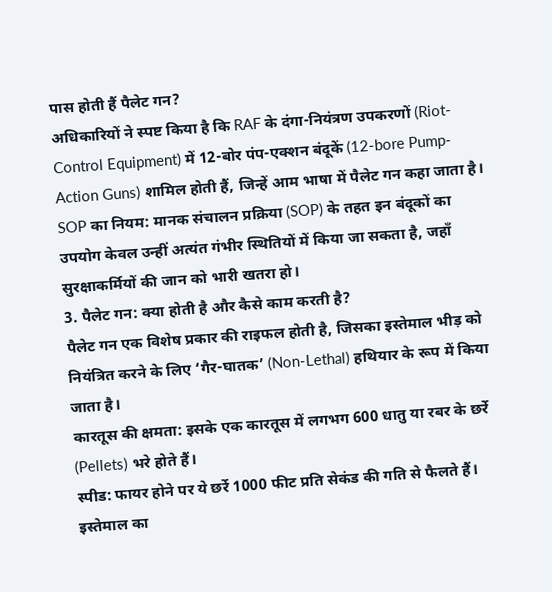पास होती हैं पैलेट गन?
अधिकारियों ने स्पष्ट किया है कि RAF के दंगा-नियंत्रण उपकरणों (Riot-Control Equipment) में 12-बोर पंप-एक्शन बंदूकें (12-bore Pump-Action Guns) शामिल होती हैं, जिन्हें आम भाषा में पैलेट गन कहा जाता है।
SOP का नियम: मानक संचालन प्रक्रिया (SOP) के तहत इन बंदूकों का उपयोग केवल उन्हीं अत्यंत गंभीर स्थितियों में किया जा सकता है, जहाँ सुरक्षाकर्मियों की जान को भारी खतरा हो।
3. पैलेट गन: क्या होती है और कैसे काम करती है?
पैलेट गन एक विशेष प्रकार की राइफल होती है, जिसका इस्तेमाल भीड़ को नियंत्रित करने के लिए ‘गैर-घातक’ (Non-Lethal) हथियार के रूप में किया जाता है।
कारतूस की क्षमता: इसके एक कारतूस में लगभग 600 धातु या रबर के छर्रे (Pellets) भरे होते हैं।
स्पीड: फायर होने पर ये छर्रे 1000 फीट प्रति सेकंड की गति से फैलते हैं।
इस्तेमाल का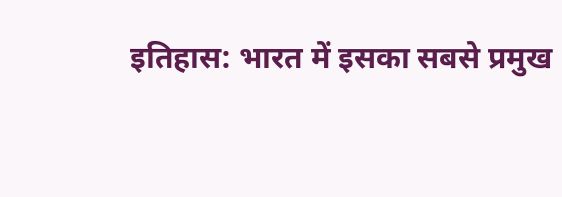इतिहास: भारत में इसका सबसे प्रमुख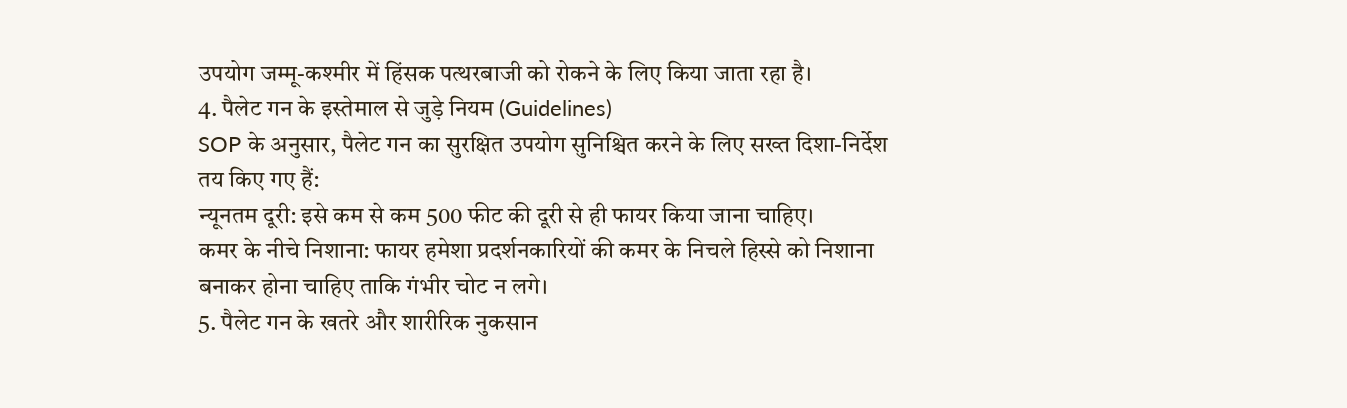उपयोग जम्मू-कश्मीर में हिंसक पत्थरबाजी को रोकने के लिए किया जाता रहा है।
4. पैलेट गन के इस्तेमाल से जुड़े नियम (Guidelines)
SOP के अनुसार, पैलेट गन का सुरक्षित उपयोग सुनिश्चित करने के लिए सख्त दिशा-निर्देश तय किए गए हैं:
न्यूनतम दूरी: इसे कम से कम 500 फीट की दूरी से ही फायर किया जाना चाहिए।
कमर के नीचे निशाना: फायर हमेशा प्रदर्शनकारियों की कमर के निचले हिस्से को निशाना बनाकर होना चाहिए ताकि गंभीर चोट न लगे।
5. पैलेट गन के खतरे और शारीरिक नुकसान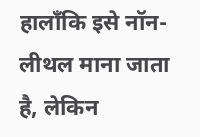हालाँकि इसे नॉन-लीथल माना जाता है, लेकिन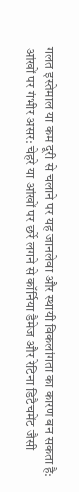गलत इस्तेमाल या कम दूरी से चलाने पर यह जानलेवा और स्थायी विकलांगता का कारण बन सकता है:
आंखों पर गंभीर असर: चेहरे या आंखों पर छर्रे लगने से कॉर्निया डैमेज और रेटिना डिटैचमेंट जैसी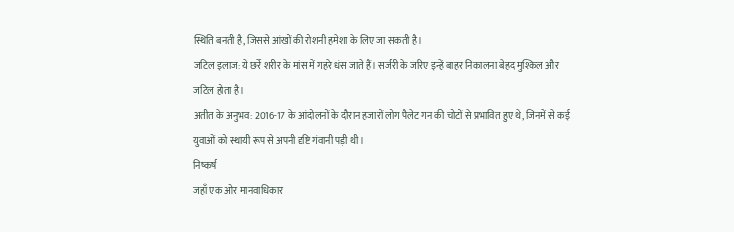स्थिति बनती है, जिससे आंखों की रोशनी हमेशा के लिए जा सकती है।
जटिल इलाज: ये छर्रे शरीर के मांस में गहरे धंस जाते हैं। सर्जरी के जरिए इन्हें बाहर निकालना बेहद मुश्किल और जटिल होता है।
अतीत के अनुभव: 2016-17 के आंदोलनों के दौरान हजारों लोग पैलेट गन की चोटों से प्रभावित हुए थे, जिनमें से कई युवाओं को स्थायी रूप से अपनी दृष्टि गंवानी पड़ी थी।
निष्कर्ष
जहाँ एक ओर मानवाधिकार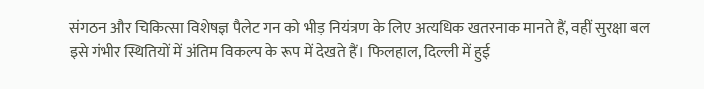संगठन और चिकित्सा विशेषज्ञ पैलेट गन को भीड़ नियंत्रण के लिए अत्यधिक खतरनाक मानते हैं, वहीं सुरक्षा बल इसे गंभीर स्थितियों में अंतिम विकल्प के रूप में देखते हैं। फिलहाल, दिल्ली में हुई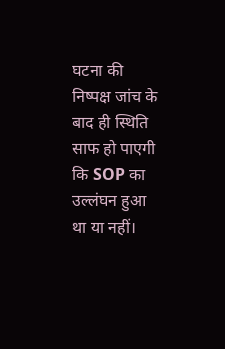घटना की निष्पक्ष जांच के बाद ही स्थिति साफ हो पाएगी कि SOP का उल्लंघन हुआ था या नहीं।